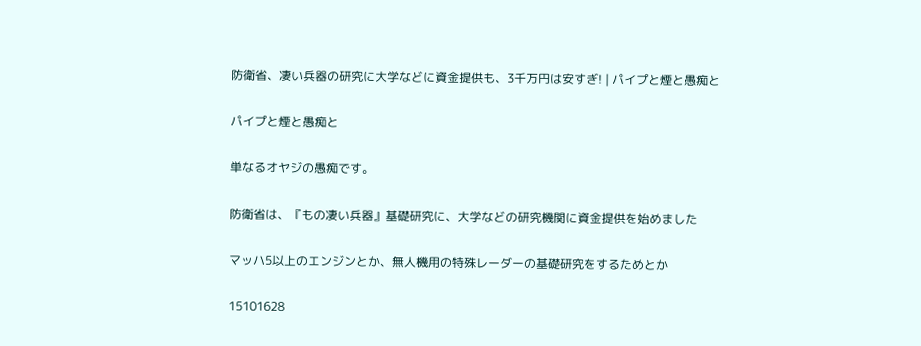防衛省、凄い兵器の研究に大学などに資金提供も、3千万円は安すぎ! | パイプと煙と愚痴と

パイプと煙と愚痴と

単なるオヤジの愚痴です。

防衛省は、『もの凄い兵器』基礎研究に、大学などの研究機関に資金提供を始めました

マッハ5以上のエンジンとか、無人機用の特殊レーダーの基礎研究をするためとか

15101628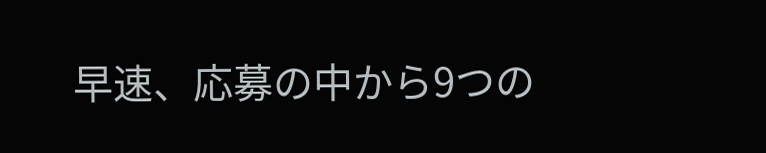早速、応募の中から9つの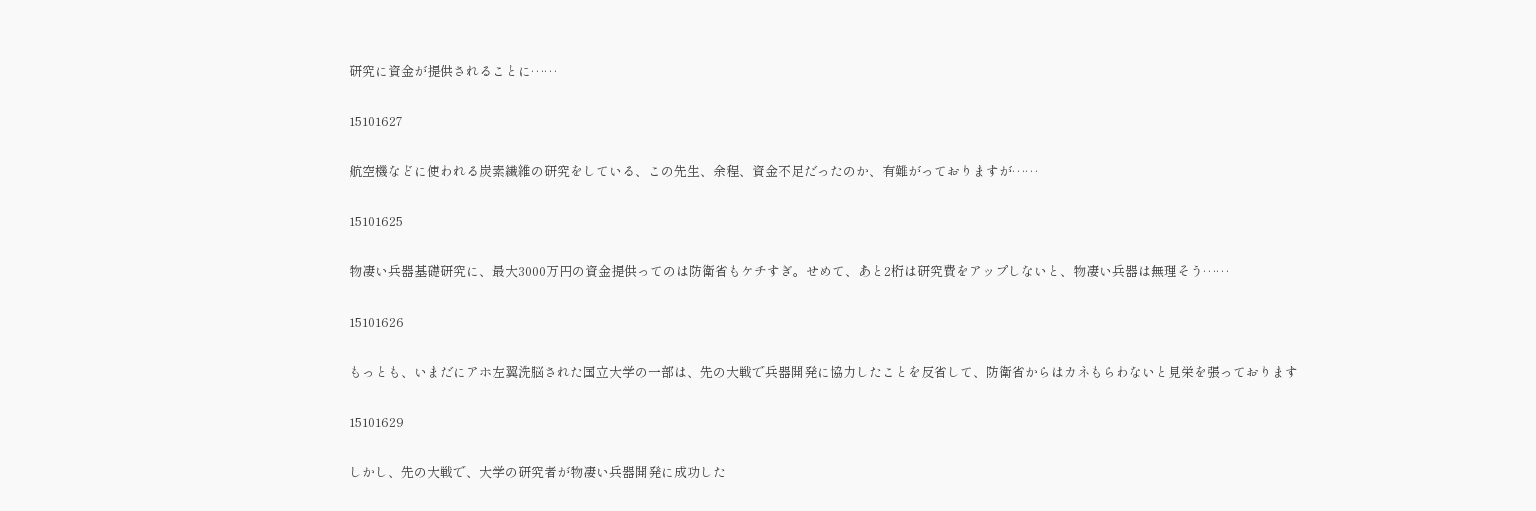研究に資金が提供されることに……

15101627

航空機などに使われる炭素繊維の研究をしている、この先生、余程、資金不足だったのか、有難がっておりますが……

15101625

物凄い兵器基礎研究に、最大3000万円の資金提供ってのは防衛省もケチすぎ。せめて、あと2桁は研究費をアップしないと、物凄い兵器は無理そう……

15101626

もっとも、いまだにアホ左翼洗脳された国立大学の一部は、先の大戦で兵器開発に協力したことを反省して、防衛省からはカネもらわないと見栄を張っております

15101629

しかし、先の大戦で、大学の研究者が物凄い兵器開発に成功した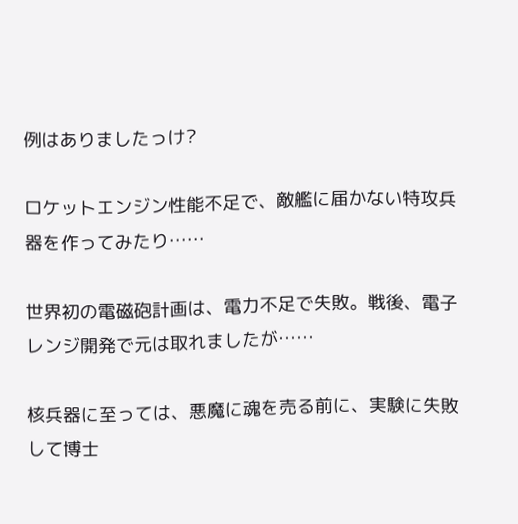例はありましたっけ?

ロケットエンジン性能不足で、敵艦に届かない特攻兵器を作ってみたり……

世界初の電磁砲計画は、電力不足で失敗。戦後、電子レンジ開発で元は取れましたが……

核兵器に至っては、悪魔に魂を売る前に、実験に失敗して博士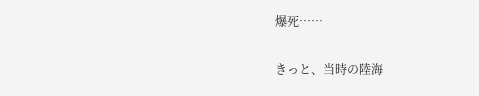爆死……

きっと、当時の陸海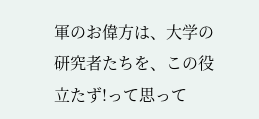軍のお偉方は、大学の研究者たちを、この役立たず!って思って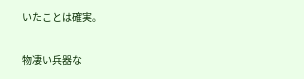いたことは確実。

物凄い兵器な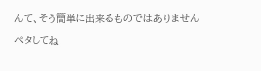んて、そう簡単に出来るものではありません
ペタしてね